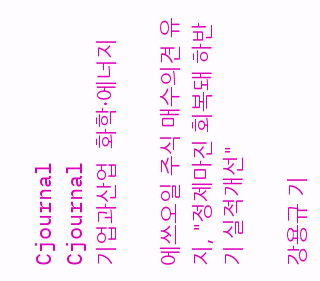Cjournal
Cjournal
기업과산업  화학·에너지

에쓰오일 주식 매수의견 유지, "정제마진 회복돼 하반기 실적개선"

강용규 기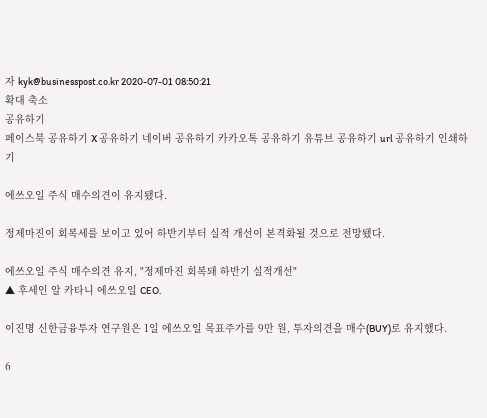자 kyk@businesspost.co.kr 2020-07-01 08:50:21
확대 축소
공유하기
페이스북 공유하기 X 공유하기 네이버 공유하기 카카오톡 공유하기 유튜브 공유하기 url 공유하기 인쇄하기

에쓰오일 주식 매수의견이 유지됐다.

정제마진이 회복세를 보이고 있어 하반기부터 실적 개선이 본격화될 것으로 전망됐다.

에쓰오일 주식 매수의견 유지, "정제마진 회복돼 하반기 실적개선"
▲ 후세인 알 카타니 에쓰오일 CEO.

이진명 신한금융투자 연구원은 1일 에쓰오일 목표주가를 9만 원, 투자의견을 매수(BUY)로 유지했다.

6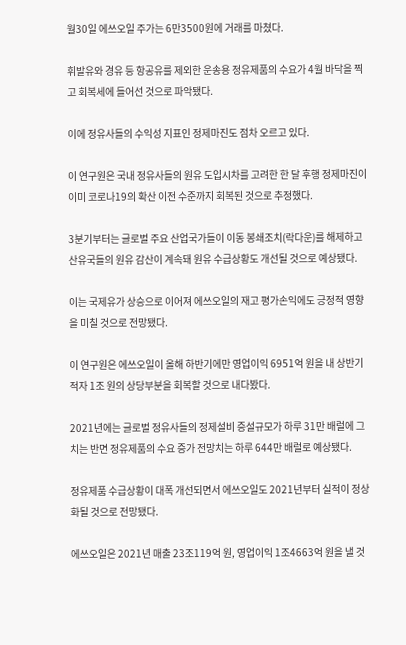월30일 에쓰오일 주가는 6만3500원에 거래를 마쳤다.

휘발유와 경유 등 항공유를 제외한 운송용 정유제품의 수요가 4월 바닥을 찍고 회복세에 들어선 것으로 파악됐다.

이에 정유사들의 수익성 지표인 정제마진도 점차 오르고 있다.

이 연구원은 국내 정유사들의 원유 도입시차를 고려한 한 달 후행 정제마진이 이미 코로나19의 확산 이전 수준까지 회복된 것으로 추정했다.

3분기부터는 글로벌 주요 산업국가들이 이동 봉쇄조치(락다운)를 해제하고 산유국들의 원유 감산이 계속돼 원유 수급상황도 개선될 것으로 예상됐다.

이는 국제유가 상승으로 이어져 에쓰오일의 재고 평가손익에도 긍정적 영향을 미칠 것으로 전망됐다.

이 연구원은 에쓰오일이 올해 하반기에만 영업이익 6951억 원을 내 상반기 적자 1조 원의 상당부분을 회복할 것으로 내다봤다.

2021년에는 글로벌 정유사들의 정제설비 증설규모가 하루 31만 배럴에 그치는 반면 정유제품의 수요 증가 전망치는 하루 644만 배럴로 예상됐다.

정유제품 수급상황이 대폭 개선되면서 에쓰오일도 2021년부터 실적이 정상화될 것으로 전망됐다.

에쓰오일은 2021년 매출 23조119억 원, 영업이익 1조4663억 원을 낼 것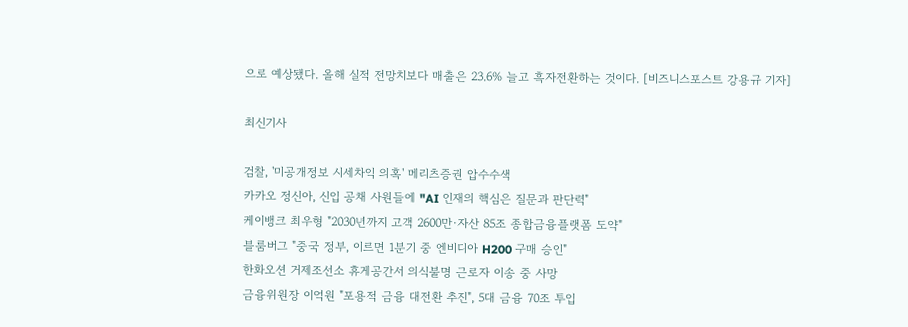으로 예상됐다. 올해 실적 전망치보다 매출은 23.6% 늘고 흑자전환하는 것이다. [비즈니스포스트 강용규 기자]

최신기사

검찰, '미공개정보 시세차익 의혹' 메리츠증권 압수수색
카카오 정신아, 신입 공채 사원들에 "AI 인재의 핵심은 질문과 판단력"
케이뱅크 최우형 "2030년까지 고객 2600만·자산 85조 종합금융플랫폼 도약"
블룸버그 "중국 정부, 이르면 1분기 중 엔비디아 H200 구매 승인"
한화오션 거제조선소 휴게공간서 의식불명 근로자 이송 중 사망
금융위원장 이억원 "포용적 금융 대전환 추진", 5대 금융 70조 투입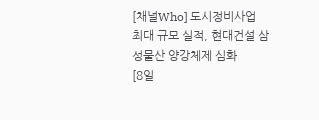[채널Who] 도시정비사업 최대 규모 실적, 현대건설 삼성물산 양강체제 심화
[8일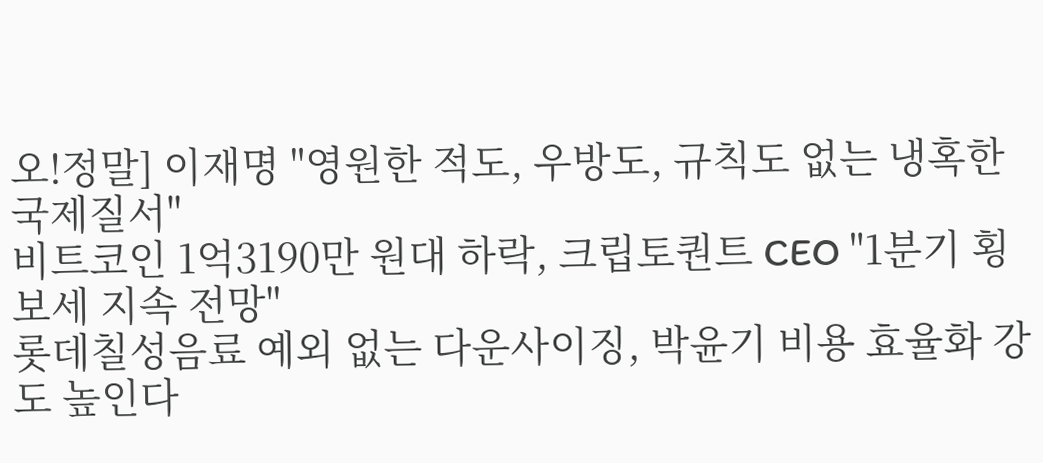오!정말] 이재명 "영원한 적도, 우방도, 규칙도 없는 냉혹한 국제질서"
비트코인 1억3190만 원대 하락, 크립토퀀트 CEO "1분기 횡보세 지속 전망"
롯데칠성음료 예외 없는 다운사이징, 박윤기 비용 효율화 강도 높인다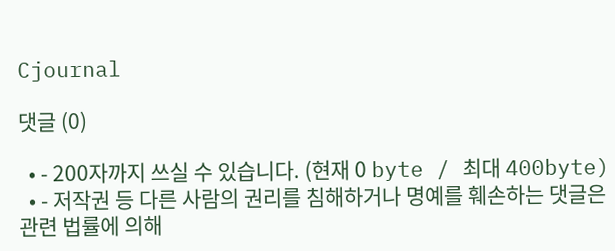Cjournal

댓글 (0)

  • - 200자까지 쓰실 수 있습니다. (현재 0 byte / 최대 400byte)
  • - 저작권 등 다른 사람의 권리를 침해하거나 명예를 훼손하는 댓글은 관련 법률에 의해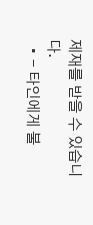제재를 받을 수 있습니다.
  • - 타인에게 불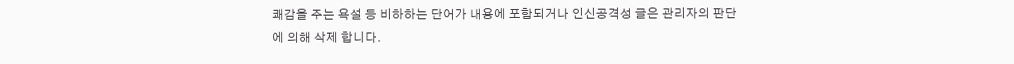쾌감을 주는 욕설 등 비하하는 단어가 내용에 포함되거나 인신공격성 글은 관리자의 판단에 의해 삭제 합니다.